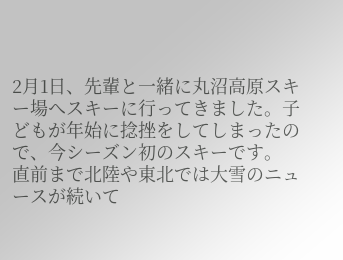2月1日、先輩と一緒に丸沼高原スキー場へスキーに行ってきました。子どもが年始に捻挫をしてしまったので、今シーズン初のスキーです。
直前まで北陸や東北では大雪のニュースが続いて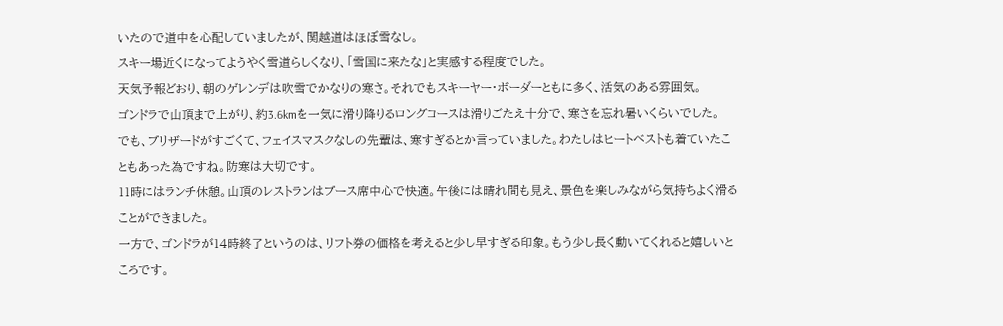いたので道中を心配していましたが、関越道はほぼ雪なし。
スキー場近くになってようやく雪道らしくなり、「雪国に来たな」と実感する程度でした。
天気予報どおり、朝のゲレンデは吹雪でかなりの寒さ。それでもスキーヤー・ボーダーともに多く、活気のある雰囲気。
ゴンドラで山頂まで上がり、約3.6kmを一気に滑り降りるロングコースは滑りごたえ十分で、寒さを忘れ暑いくらいでした。
でも、ブリザードがすごくて、フェイスマスクなしの先輩は、寒すぎるとか言っていました。わたしはヒートベストも着ていたこともあった為ですね。防寒は大切です。
11時にはランチ休憩。山頂のレストランはブース席中心で快適。午後には晴れ間も見え、景色を楽しみながら気持ちよく滑ることができました。
一方で、ゴンドラが14時終了というのは、リフト券の価格を考えると少し早すぎる印象。もう少し長く動いてくれると嬉しいところです。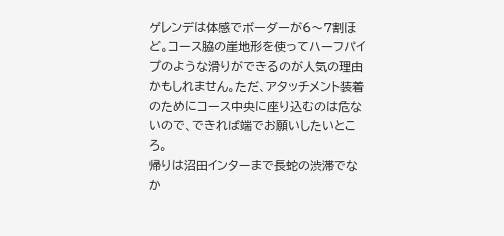ゲレンデは体感でボーダーが6〜7割ほど。コース脇の崖地形を使ってハーフパイプのような滑りができるのが人気の理由かもしれません。ただ、アタッチメント装着のためにコース中央に座り込むのは危ないので、できれば端でお願いしたいところ。
帰りは沼田インターまで長蛇の渋滞でなか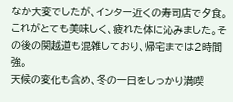なか大変でしたが、インター近くの寿司店で夕食。
これがとても美味しく、疲れた体に沁みました。その後の関越道も混雑しており、帰宅までは2時間強。
天候の変化も含め、冬の一日をしっかり満喫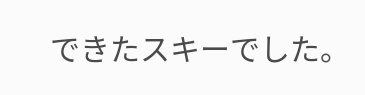できたスキーでした。